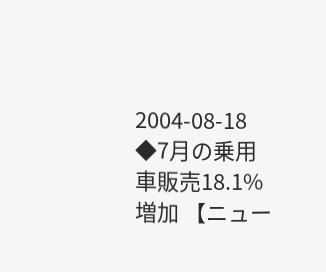2004-08-18 ◆7月の乗用車販売18.1%増加 【ニュー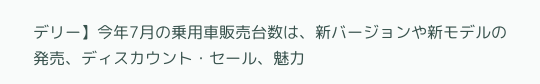デリー】今年7月の乗用車販売台数は、新バージョンや新モデルの発売、ディスカウント・セール、魅力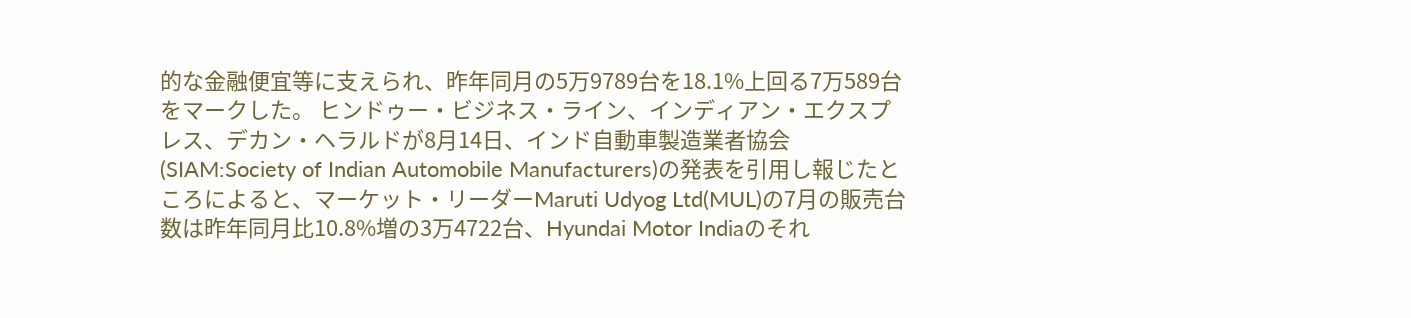的な金融便宜等に支えられ、昨年同月の5万9789台を18.1%上回る7万589台をマークした。 ヒンドゥー・ビジネス・ライン、インディアン・エクスプレス、デカン・ヘラルドが8月14日、インド自動車製造業者協会(SIAM:Society of Indian Automobile Manufacturers)の発表を引用し報じたところによると、マーケット・リーダーMaruti Udyog Ltd(MUL)の7月の販売台数は昨年同月比10.8%増の3万4722台、Hyundai Motor Indiaのそれ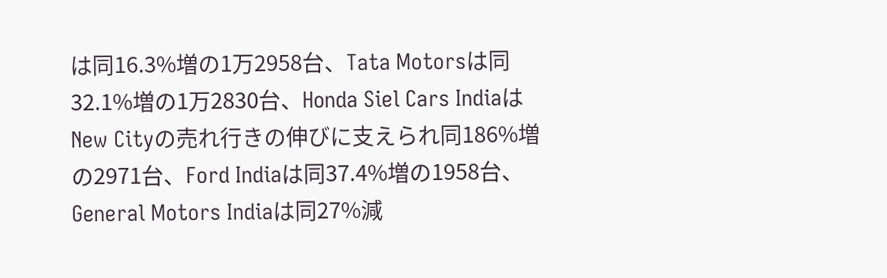は同16.3%増の1万2958台、Tata Motorsは同32.1%増の1万2830台、Honda Siel Cars IndiaはNew Cityの売れ行きの伸びに支えられ同186%増の2971台、Ford Indiaは同37.4%増の1958台、General Motors Indiaは同27%減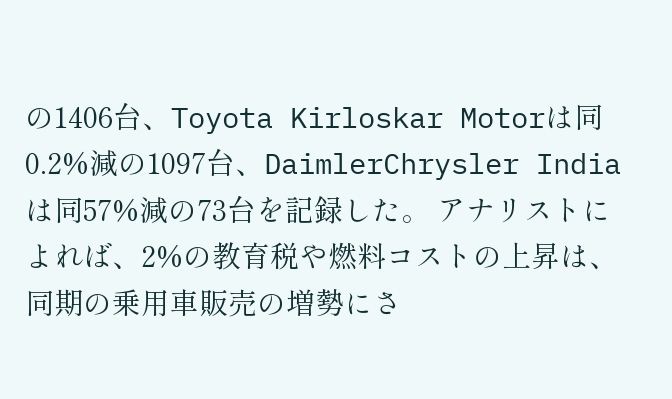の1406台、Toyota Kirloskar Motorは同0.2%減の1097台、DaimlerChrysler Indiaは同57%減の73台を記録した。 アナリストによれば、2%の教育税や燃料コストの上昇は、同期の乗用車販売の増勢にさ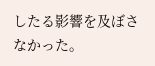したる影響を及ぼさなかった。